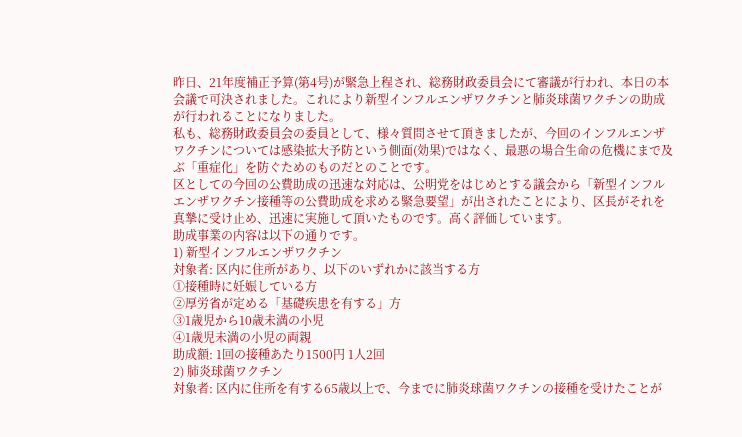昨日、21年度補正予算(第4号)が緊急上程され、総務財政委員会にて審議が行われ、本日の本会議で可決されました。これにより新型インフルエンザワクチンと肺炎球菌ワクチンの助成が行われることになりました。
私も、総務財政委員会の委員として、様々質問させて頂きましたが、今回のインフルエンザワクチンについては感染拡大予防という側面(効果)ではなく、最悪の場合生命の危機にまで及ぶ「重症化」を防ぐためのものだとのことです。
区としての今回の公費助成の迅速な対応は、公明党をはじめとする議会から「新型インフルエンザワクチン接種等の公費助成を求める緊急要望」が出されたことにより、区長がそれを真摯に受け止め、迅速に実施して頂いたものです。高く評価しています。
助成事業の内容は以下の通りです。
1) 新型インフルエンザワクチン
対象者: 区内に住所があり、以下のいずれかに該当する方
①接種時に妊娠している方
②厚労省が定める「基礎疾患を有する」方
③1歳児から10歳未満の小児
④1歳児未満の小児の両親
助成額: 1回の接種あたり1500円 1人2回
2) 肺炎球菌ワクチン
対象者: 区内に住所を有する65歳以上で、今までに肺炎球菌ワクチンの接種を受けたことが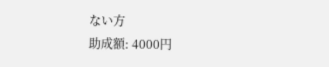ない方
助成額: 4000円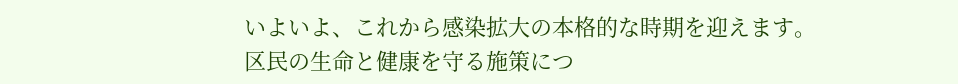いよいよ、これから感染拡大の本格的な時期を迎えます。区民の生命と健康を守る施策につ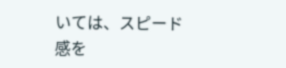いては、スピード感を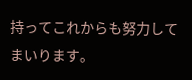持ってこれからも努力してまいります。